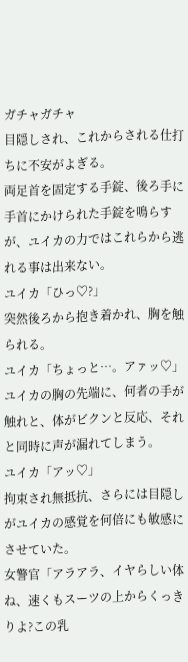ガチャガチャ
目隠しされ、これからされる仕打ちに不安がよぎる。
両足首を固定する手錠、後ろ手に手首にかけられた手錠を鳴らすが、ユイカの力ではこれらから逃れる事は出来ない。
ユイカ「ひっ♡?」
突然後ろから抱き着かれ、胸を触られる。
ユイカ「ちょっと…。アァッ♡」
ユイカの胸の先端に、何者の手が触れと、体がビクンと反応、それと同時に声が漏れてしまう。
ユイカ「アッ♡」
拘束され無抵抗、さらには目隠しがユイカの感覚を何倍にも敏感にさせていた。
女警官「アラアラ、イヤらしい体ね、速くもスーツの上からくっきりよ?この乳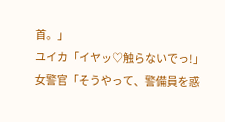首。」
ユイカ「イヤッ♡触らないでっ!」
女警官「そうやって、警備員を惑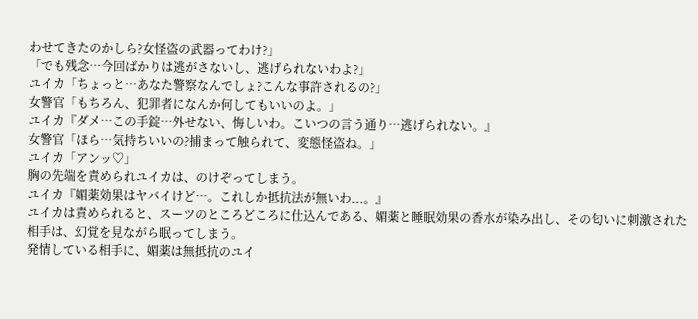わせてきたのかしら?女怪盗の武器ってわけ?」
「でも残念…今回ばかりは逃がさないし、逃げられないわよ?」
ユイカ「ちょっと…あなた警察なんでしょ?こんな事許されるの?」
女警官「もちろん、犯罪者になんか何してもいいのよ。」
ユイカ『ダメ…この手錠…外せない、悔しいわ。こいつの言う通り…逃げられない。』
女警官「ほら…気持ちいいの?捕まって触られて、変態怪盗ね。」
ユイカ「アンッ♡」
胸の先端を責められユイカは、のけぞってしまう。
ユイカ『媚薬効果はヤバイけど…。これしか抵抗法が無いわ...。』
ユイカは責められると、スーツのところどころに仕込んである、媚薬と睡眠効果の香水が染み出し、その匂いに刺激された相手は、幻覚を見ながら眠ってしまう。
発情している相手に、媚薬は無抵抗のユイ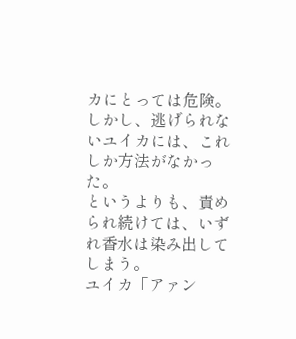カにとっては危険。
しかし、逃げられないユイカには、これしか方法がなかった。
というよりも、責められ続けては、いずれ香水は染み出してしまう。
ユイカ「アァン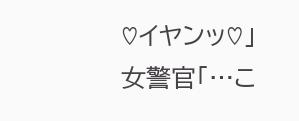♡イヤンッ♡」
女警官「…こ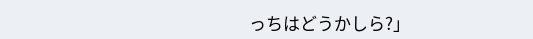っちはどうかしら?」